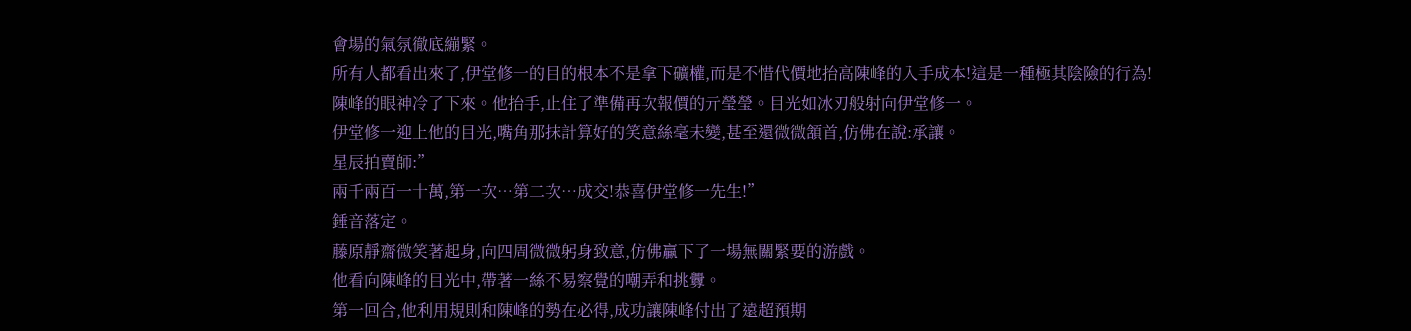會場的氣氛徹底繃緊。
所有人都看出來了,伊堂修一的目的根本不是拿下礦權,而是不惜代價地抬高陳峰的入手成本!這是一種極其陰險的行為!
陳峰的眼神冷了下來。他抬手,止住了準備再次報價的亓瑩瑩。目光如冰刃般射向伊堂修一。
伊堂修一迎上他的目光,嘴角那抹計算好的笑意絲毫未變,甚至還微微頷首,仿佛在說:承讓。
星辰拍賣師:”
兩千兩百一十萬,第一次…第二次…成交!恭喜伊堂修一先生!”
錘音落定。
藤原靜齋微笑著起身,向四周微微躬身致意,仿佛贏下了一場無關緊要的游戲。
他看向陳峰的目光中,帶著一絲不易察覺的嘲弄和挑釁。
第一回合,他利用規則和陳峰的勢在必得,成功讓陳峰付出了遠超預期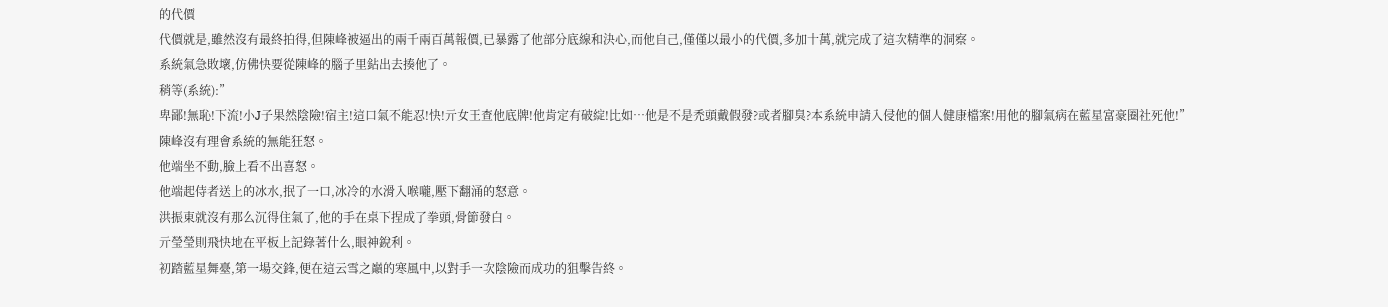的代價
代價就是,雖然沒有最終拍得,但陳峰被逼出的兩千兩百萬報價,已暴露了他部分底線和決心,而他自己,僅僅以最小的代價,多加十萬,就完成了這次精準的洞察。
系統氣急敗壞,仿佛快要從陳峰的腦子里鉆出去揍他了。
稍等(系統):”
卑鄙!無恥!下流!小J子果然陰險!宿主!這口氣不能忍!快!亓女王查他底牌!他肯定有破綻!比如…他是不是禿頭戴假發?或者腳臭?本系統申請入侵他的個人健康檔案!用他的腳氣病在藍星富豪圈社死他!”
陳峰沒有理會系統的無能狂怒。
他端坐不動,臉上看不出喜怒。
他端起侍者送上的冰水,抿了一口,冰冷的水滑入喉嚨,壓下翻涌的怒意。
洪振東就沒有那么沉得住氣了,他的手在桌下捏成了拳頭,骨節發白。
亓瑩瑩則飛快地在平板上記錄著什么,眼神銳利。
初踏藍星舞臺,第一場交鋒,便在這云雪之巔的寒風中,以對手一次陰險而成功的狙擊告終。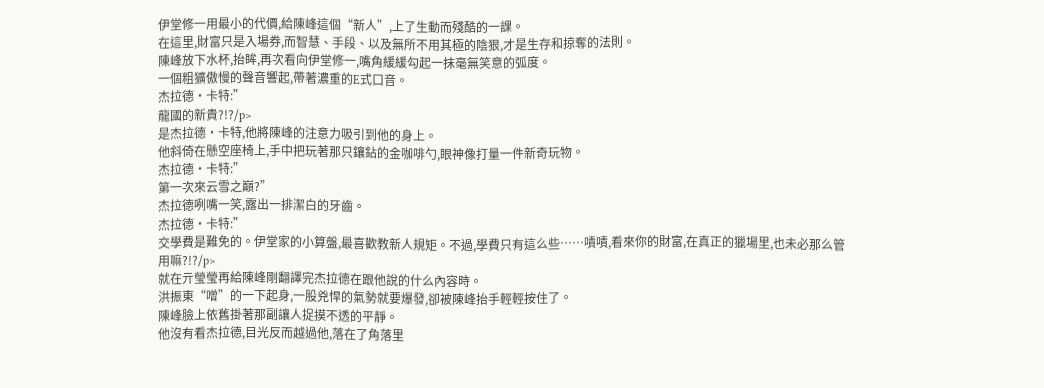伊堂修一用最小的代價,給陳峰這個“新人”,上了生動而殘酷的一課。
在這里,財富只是入場券,而智慧、手段、以及無所不用其極的陰狠,才是生存和掠奪的法則。
陳峰放下水杯,抬眸,再次看向伊堂修一,嘴角緩緩勾起一抹毫無笑意的弧度。
一個粗獷傲慢的聲音響起,帶著濃重的E式口音。
杰拉德·卡特:”
龍國的新貴?!?/p>
是杰拉德·卡特,他將陳峰的注意力吸引到他的身上。
他斜倚在懸空座椅上,手中把玩著那只鑲鉆的金咖啡勺,眼神像打量一件新奇玩物。
杰拉德·卡特:”
第一次來云雪之巔?”
杰拉德咧嘴一笑,露出一排潔白的牙齒。
杰拉德·卡特:”
交學費是難免的。伊堂家的小算盤,最喜歡教新人規矩。不過,學費只有這么些……嘖嘖,看來你的財富,在真正的獵場里,也未必那么管用嘛?!?/p>
就在亓瑩瑩再給陳峰剛翻譯完杰拉德在跟他說的什么內容時。
洪振東“噌”的一下起身,一股兇悍的氣勢就要爆發,卻被陳峰抬手輕輕按住了。
陳峰臉上依舊掛著那副讓人捉摸不透的平靜。
他沒有看杰拉德,目光反而越過他,落在了角落里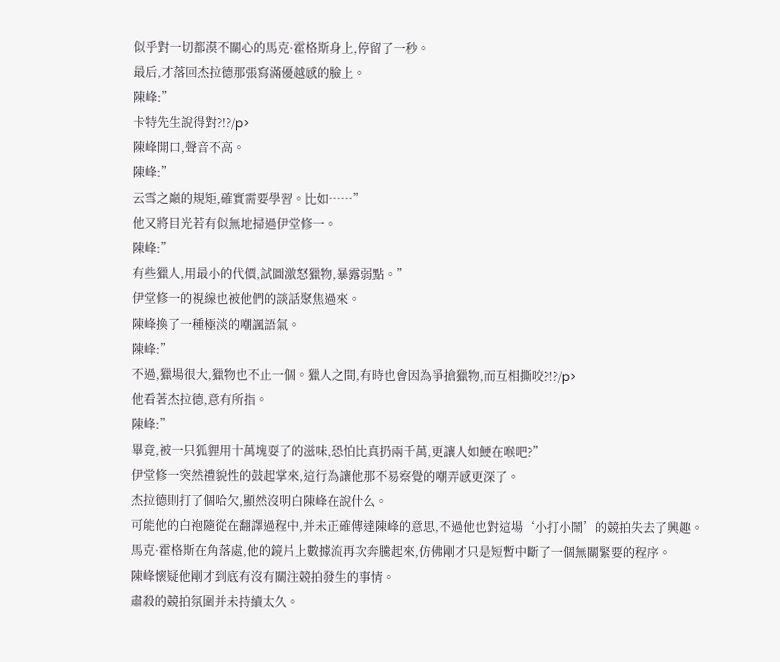似乎對一切都漠不關心的馬克·霍格斯身上,停留了一秒。
最后,才落回杰拉德那張寫滿優越感的臉上。
陳峰:”
卡特先生說得對?!?/p>
陳峰開口,聲音不高。
陳峰:”
云雪之巔的規矩,確實需要學習。比如……”
他又將目光若有似無地掃過伊堂修一。
陳峰:”
有些獵人,用最小的代價,試圖激怒獵物,暴露弱點。”
伊堂修一的視線也被他們的談話聚焦過來。
陳峰換了一種極淡的嘲諷語氣。
陳峰:”
不過,獵場很大,獵物也不止一個。獵人之間,有時也會因為爭搶獵物,而互相撕咬?!?/p>
他看著杰拉德,意有所指。
陳峰:”
畢竟,被一只狐貍用十萬塊耍了的滋味,恐怕比真扔兩千萬,更讓人如鯁在喉吧?”
伊堂修一突然禮貌性的鼓起掌來,這行為讓他那不易察覺的嘲弄感更深了。
杰拉德則打了個哈欠,顯然沒明白陳峰在說什么。
可能他的白袍隨從在翻譯過程中,并未正確傳達陳峰的意思,不過他也對這場‘小打小鬧’的競拍失去了興趣。
馬克·霍格斯在角落處,他的鏡片上數據流再次奔騰起來,仿佛剛才只是短暫中斷了一個無關緊要的程序。
陳峰懷疑他剛才到底有沒有關注競拍發生的事情。
肅殺的競拍氛圍并未持續太久。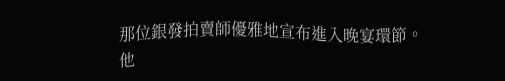那位銀發拍賣師優雅地宣布進入晚宴環節。
他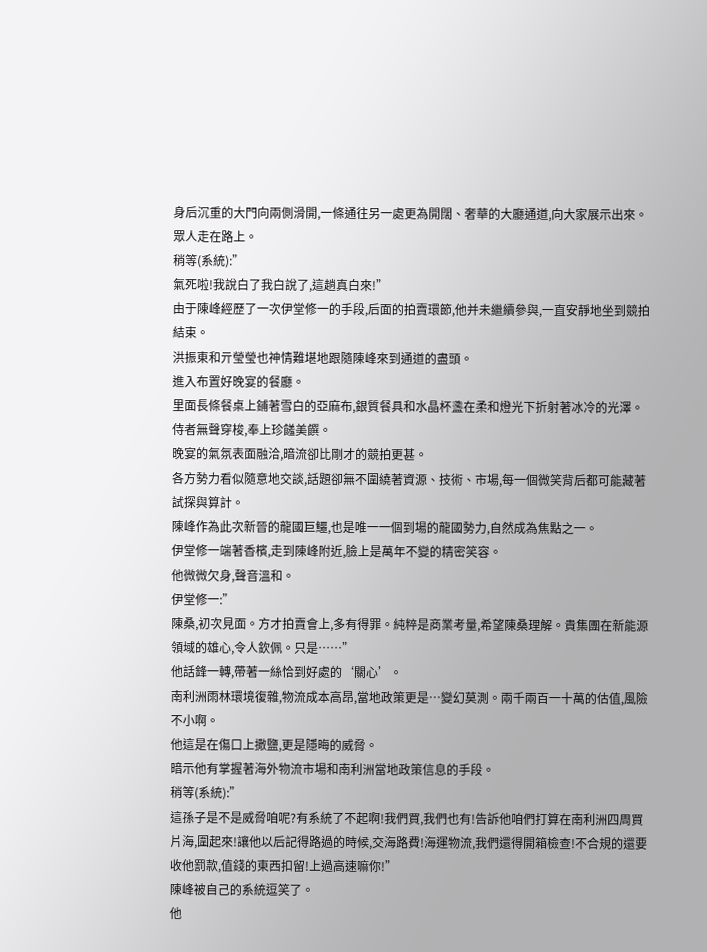身后沉重的大門向兩側滑開,一條通往另一處更為開闊、奢華的大廳通道,向大家展示出來。
眾人走在路上。
稍等(系統):”
氣死啦!我說白了我白說了,這趟真白來!”
由于陳峰經歷了一次伊堂修一的手段,后面的拍賣環節,他并未繼續參與,一直安靜地坐到競拍結束。
洪振東和亓瑩瑩也神情難堪地跟隨陳峰來到通道的盡頭。
進入布置好晚宴的餐廳。
里面長條餐桌上鋪著雪白的亞麻布,銀質餐具和水晶杯盞在柔和燈光下折射著冰冷的光澤。
侍者無聲穿梭,奉上珍饈美饌。
晚宴的氣氛表面融洽,暗流卻比剛才的競拍更甚。
各方勢力看似隨意地交談,話題卻無不圍繞著資源、技術、市場,每一個微笑背后都可能藏著試探與算計。
陳峰作為此次新晉的龍國巨鱷,也是唯一一個到場的龍國勢力,自然成為焦點之一。
伊堂修一端著香檳,走到陳峰附近,臉上是萬年不變的精密笑容。
他微微欠身,聲音溫和。
伊堂修一:”
陳桑,初次見面。方才拍賣會上,多有得罪。純粹是商業考量,希望陳桑理解。貴集團在新能源領域的雄心,令人欽佩。只是……”
他話鋒一轉,帶著一絲恰到好處的‘關心’。
南利洲雨林環境復雜,物流成本高昂,當地政策更是…變幻莫測。兩千兩百一十萬的估值,風險不小啊。
他這是在傷口上撒鹽,更是隱晦的威脅。
暗示他有掌握著海外物流市場和南利洲當地政策信息的手段。
稍等(系統):”
這孫子是不是威脅咱呢?有系統了不起啊!我們買,我們也有!告訴他咱們打算在南利洲四周買片海,圍起來!讓他以后記得路過的時候,交海路費!海運物流,我們還得開箱檢查!不合規的還要收他罰款,值錢的東西扣留!上過高速嘛你!”
陳峰被自己的系統逗笑了。
他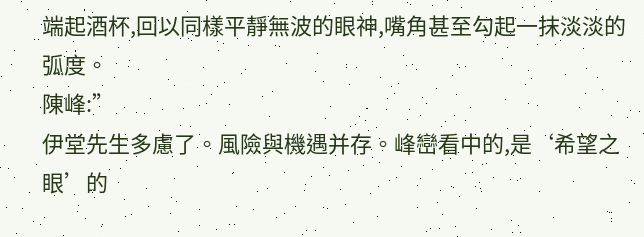端起酒杯,回以同樣平靜無波的眼神,嘴角甚至勾起一抹淡淡的弧度。
陳峰:”
伊堂先生多慮了。風險與機遇并存。峰巒看中的,是‘希望之眼’的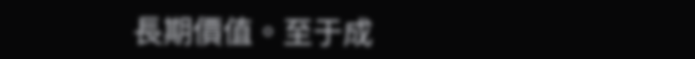長期價值。至于成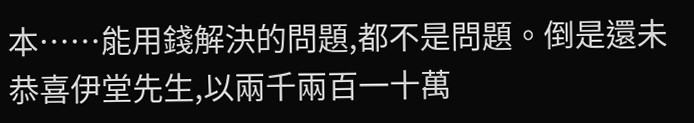本……能用錢解決的問題,都不是問題。倒是還未恭喜伊堂先生,以兩千兩百一十萬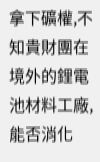拿下礦權,不知貴財團在境外的鋰電池材料工廠,能否消化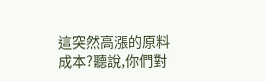這突然高漲的原料成本?聽說,你們對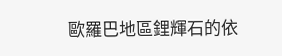歐羅巴地區鋰輝石的依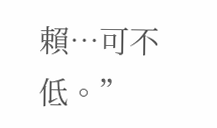賴…可不低。”